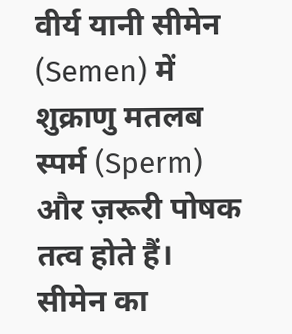वीर्य यानी सीमेन (Semen) में शुक्राणु मतलब स्पर्म (Sperm) और ज़रूरी पोषक तत्व होते हैं। सीमेन का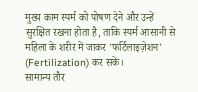मुख्य काम स्पर्म को पोषण देने और उन्हें सुरक्षित रखना होता है, ताकि स्पर्म आसानी से महिला के शरीर में जाकर 'फर्टिलाइज़ेशन' (Fertilization) कर सकें।
सामान्य तौर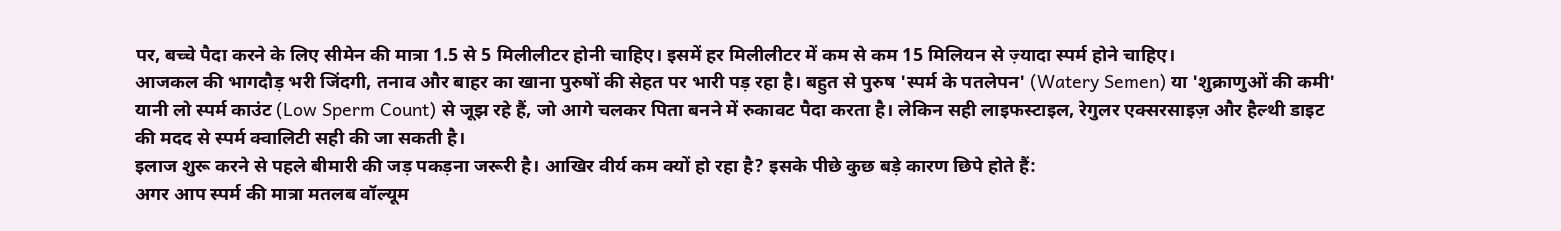पर, बच्चे पैदा करने के लिए सीमेन की मात्रा 1.5 से 5 मिलीलीटर होनी चाहिए। इसमें हर मिलीलीटर में कम से कम 15 मिलियन से ज़्यादा स्पर्म होने चाहिए।
आजकल की भागदौड़ भरी जिंदगी, तनाव और बाहर का खाना पुरुषों की सेहत पर भारी पड़ रहा है। बहुत से पुरुष 'स्पर्म के पतलेपन' (Watery Semen) या 'शुक्राणुओं की कमी' यानी लो स्पर्म काउंट (Low Sperm Count) से जूझ रहे हैं, जो आगे चलकर पिता बनने में रुकावट पैदा करता है। लेकिन सही लाइफस्टाइल, रेगुलर एक्सरसाइज़ और हैल्थी डाइट की मदद से स्पर्म क्वालिटी सही की जा सकती है।
इलाज शुरू करने से पहले बीमारी की जड़ पकड़ना जरूरी है। आखिर वीर्य कम क्यों हो रहा है? इसके पीछे कुछ बड़े कारण छिपे होते हैं:
अगर आप स्पर्म की मात्रा मतलब वॉल्यूम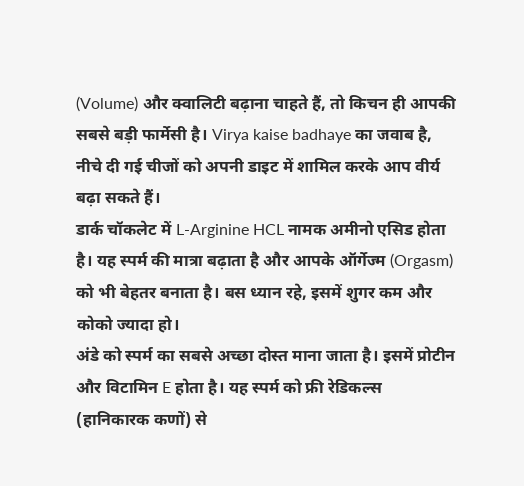(Volume) और क्वालिटी बढ़ाना चाहते हैं, तो किचन ही आपकी सबसे बड़ी फार्मेसी है। Virya kaise badhaye का जवाब है, नीचे दी गई चीजों को अपनी डाइट में शामिल करके आप वीर्य बढ़ा सकते हैं।
डार्क चॉकलेट में L-Arginine HCL नामक अमीनो एसिड होता है। यह स्पर्म की मात्रा बढ़ाता है और आपके ऑर्गेज्म (Orgasm) को भी बेहतर बनाता है। बस ध्यान रहे, इसमें शुगर कम और कोको ज्यादा हो।
अंडे को स्पर्म का सबसे अच्छा दोस्त माना जाता है। इसमें प्रोटीन और विटामिन E होता है। यह स्पर्म को फ्री रेडिकल्स (हानिकारक कणों) से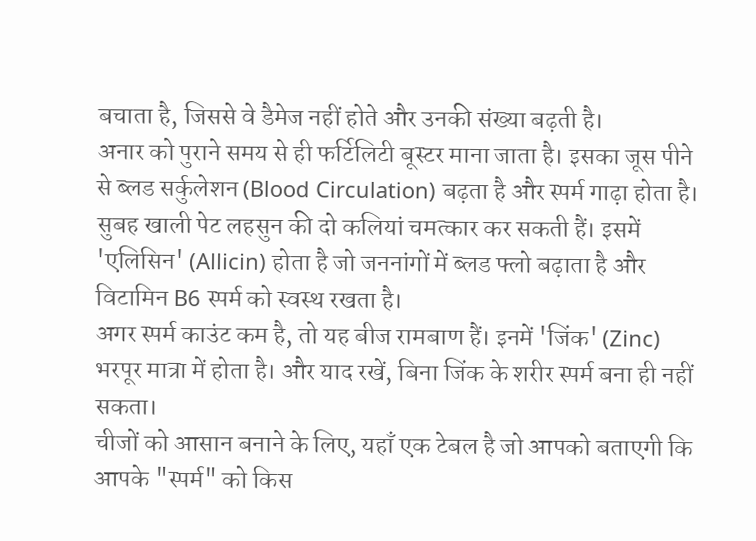बचाता है, जिससे वे डैमेज नहीं होते और उनकी संख्या बढ़ती है।
अनार को पुराने समय से ही फर्टिलिटी बूस्टर माना जाता है। इसका जूस पीने से ब्लड सर्कुलेशन (Blood Circulation) बढ़ता है और स्पर्म गाढ़ा होता है।
सुबह खाली पेट लहसुन की दो कलियां चमत्कार कर सकती हैं। इसमें 'एलिसिन' (Allicin) होता है जो जननांगों में ब्लड फ्लो बढ़ाता है और विटामिन B6 स्पर्म को स्वस्थ रखता है।
अगर स्पर्म काउंट कम है, तो यह बीज रामबाण हैं। इनमें 'जिंक' (Zinc) भरपूर मात्रा में होता है। और याद रखें, बिना जिंक के शरीर स्पर्म बना ही नहीं सकता।
चीजों को आसान बनाने के लिए, यहाँ एक टेबल है जो आपको बताएगी कि आपके "स्पर्म" को किस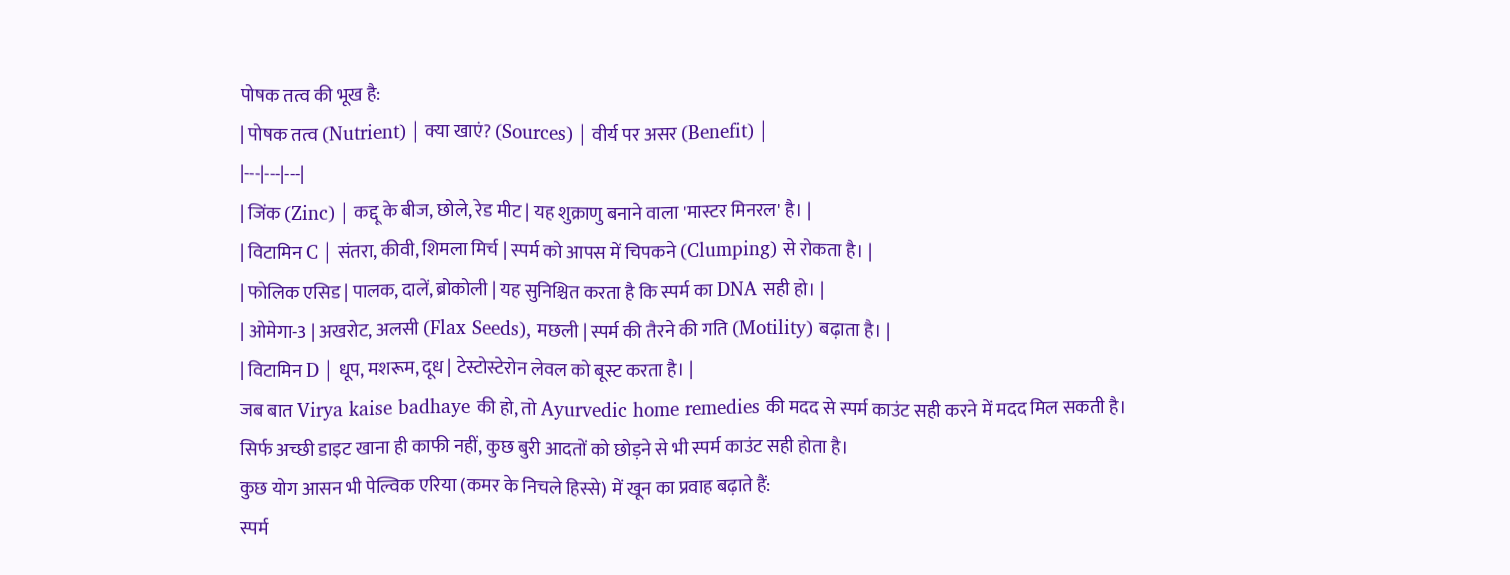पोषक तत्व की भूख है:
| पोषक तत्व (Nutrient) | क्या खाएं? (Sources) | वीर्य पर असर (Benefit) |
|---|---|---|
| जिंक (Zinc) | कद्दू के बीज, छोले, रेड मीट | यह शुक्राणु बनाने वाला 'मास्टर मिनरल' है। |
| विटामिन C | संतरा, कीवी, शिमला मिर्च | स्पर्म को आपस में चिपकने (Clumping) से रोकता है। |
| फोलिक एसिड | पालक, दालें, ब्रोकोली | यह सुनिश्चित करता है कि स्पर्म का DNA सही हो। |
| ओमेगा-3 | अखरोट, अलसी (Flax Seeds), मछली | स्पर्म की तैरने की गति (Motility) बढ़ाता है। |
| विटामिन D | धूप, मशरूम, दूध | टेस्टोस्टेरोन लेवल को बूस्ट करता है। |
जब बात Virya kaise badhaye की हो, तो Ayurvedic home remedies की मदद से स्पर्म काउंट सही करने में मदद मिल सकती है।
सिर्फ अच्छी डाइट खाना ही काफी नहीं, कुछ बुरी आदतों को छोड़ने से भी स्पर्म काउंट सही होता है।
कुछ योग आसन भी पेल्विक एरिया (कमर के निचले हिस्से) में खून का प्रवाह बढ़ाते हैं:
स्पर्म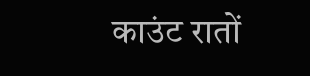काउंट रातों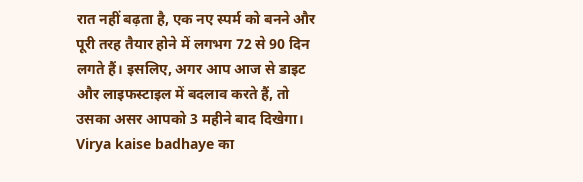रात नहीं बढ़ता है, एक नए स्पर्म को बनने और पूरी तरह तैयार होने में लगभग 72 से 90 दिन लगते हैं। इसलिए, अगर आप आज से डाइट और लाइफस्टाइल में बदलाव करते हैं, तो उसका असर आपको 3 महीने बाद दिखेगा।
Virya kaise badhaye का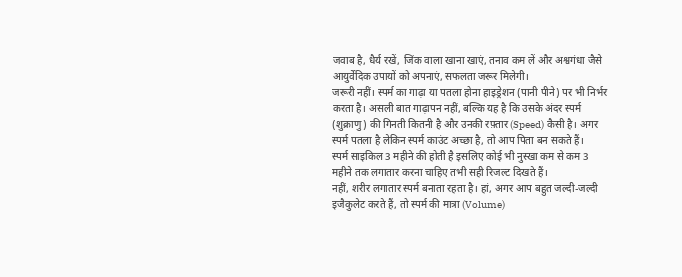जवाब है, धैर्य रखें, जिंक वाला खाना खाएं, तनाव कम लें और अश्वगंधा जैसे आयुर्वेदिक उपायों को अपनाएं, सफलता जरूर मिलेगी।
जरूरी नहीं। स्पर्म का गाढ़ा या पतला होना हाइड्रेशन (पानी पीने) पर भी निर्भर करता है। असली बात गाढ़ापन नहीं, बल्कि यह है कि उसके अंदर स्पर्म (शुक्राणु) की गिनती कितनी है और उनकी रफ़्तार (Speed) कैसी है। अगर स्पर्म पतला है लेकिन स्पर्म काउंट अच्छा है, तो आप पिता बन सकते हैं।
स्पर्म साइकिल 3 महीने की होती है इसलिए कोई भी नुस्खा कम से कम 3 महीने तक लगातार करना चाहिए तभी सही रिजल्ट दिखते हैं।
नहीं, शरीर लगातार स्पर्म बनाता रहता है। हां, अगर आप बहुत जल्दी-जल्दी इजैकुलेट करते हैं, तो स्पर्म की मात्रा (Volume)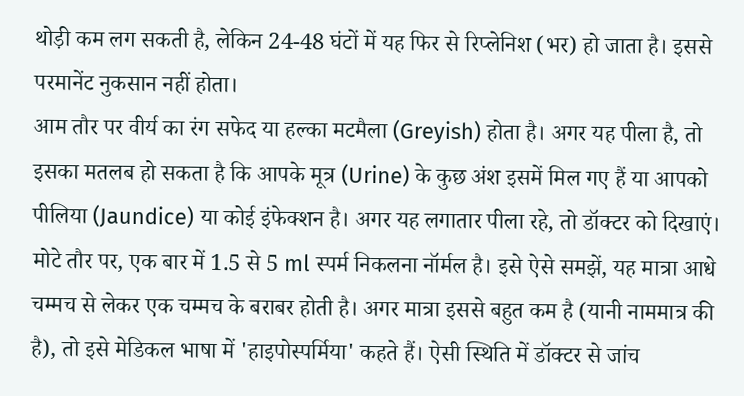थोड़ी कम लग सकती है, लेकिन 24-48 घंटों में यह फिर से रिप्लेनिश (भर) हो जाता है। इससे परमानेंट नुकसान नहीं होता।
आम तौर पर वीर्य का रंग सफेद या हल्का मटमैला (Greyish) होता है। अगर यह पीला है, तो इसका मतलब हो सकता है कि आपके मूत्र (Urine) के कुछ अंश इसमें मिल गए हैं या आपको पीलिया (Jaundice) या कोई इंफेक्शन है। अगर यह लगातार पीला रहे, तो डॉक्टर को दिखाएं।
मोटे तौर पर, एक बार में 1.5 से 5 ml स्पर्म निकलना नॉर्मल है। इसे ऐसे समझें, यह मात्रा आधे चम्मच से लेकर एक चम्मच के बराबर होती है। अगर मात्रा इससे बहुत कम है (यानी नाममात्र की है), तो इसे मेडिकल भाषा में 'हाइपोस्पर्मिया' कहते हैं। ऐसी स्थिति में डॉक्टर से जांच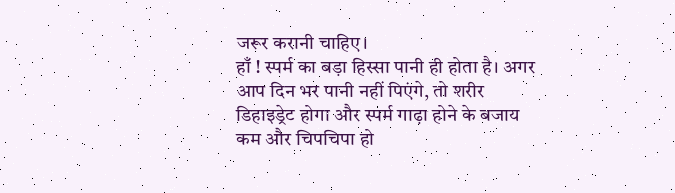जरूर करानी चाहिए।
हाँ ! स्पर्म का बड़ा हिस्सा पानी ही होता है। अगर आप दिन भर पानी नहीं पिएंगे, तो शरीर डिहाइड्रेट होगा और स्पर्म गाढ़ा होने के बजाय कम और चिपचिपा हो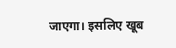जाएगा। इसलिए खूब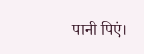पानी पिएं।